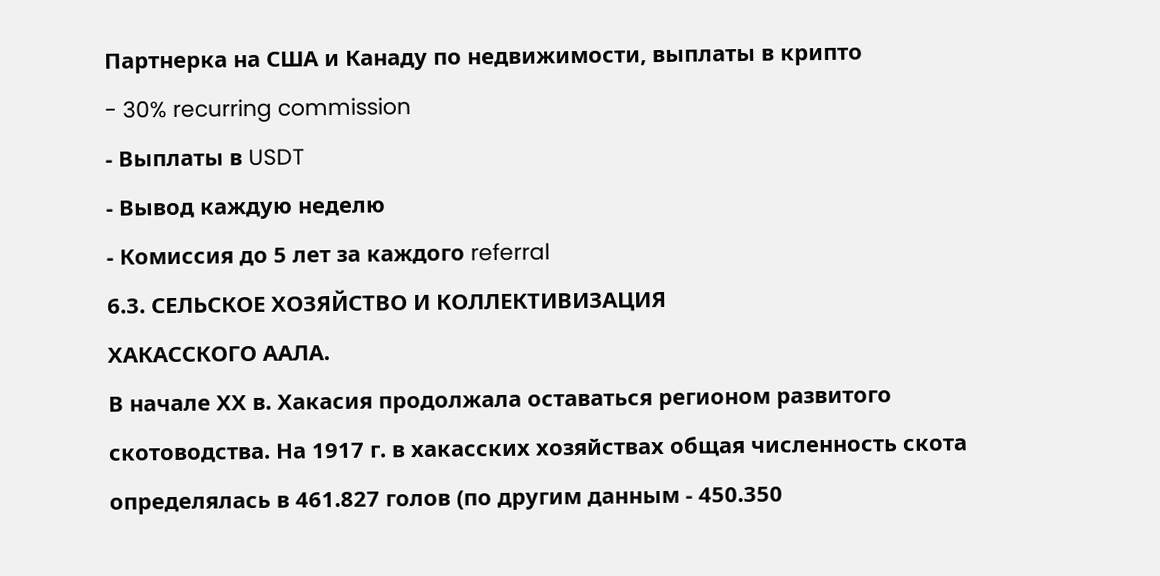Партнерка на США и Канаду по недвижимости, выплаты в крипто
- 30% recurring commission
- Выплаты в USDT
- Вывод каждую неделю
- Комиссия до 5 лет за каждого referral
6.3. СЕЛЬСКОЕ ХОЗЯЙСТВО И КОЛЛЕКТИВИЗАЦИЯ
ХАКАССКОГО ААЛА.
В начале ХХ в. Хакасия продолжала оставаться регионом развитого скотоводства. На 1917 г. в хакасских хозяйствах общая численность скота определялась в 461.827 голов (по другим данным - 450.350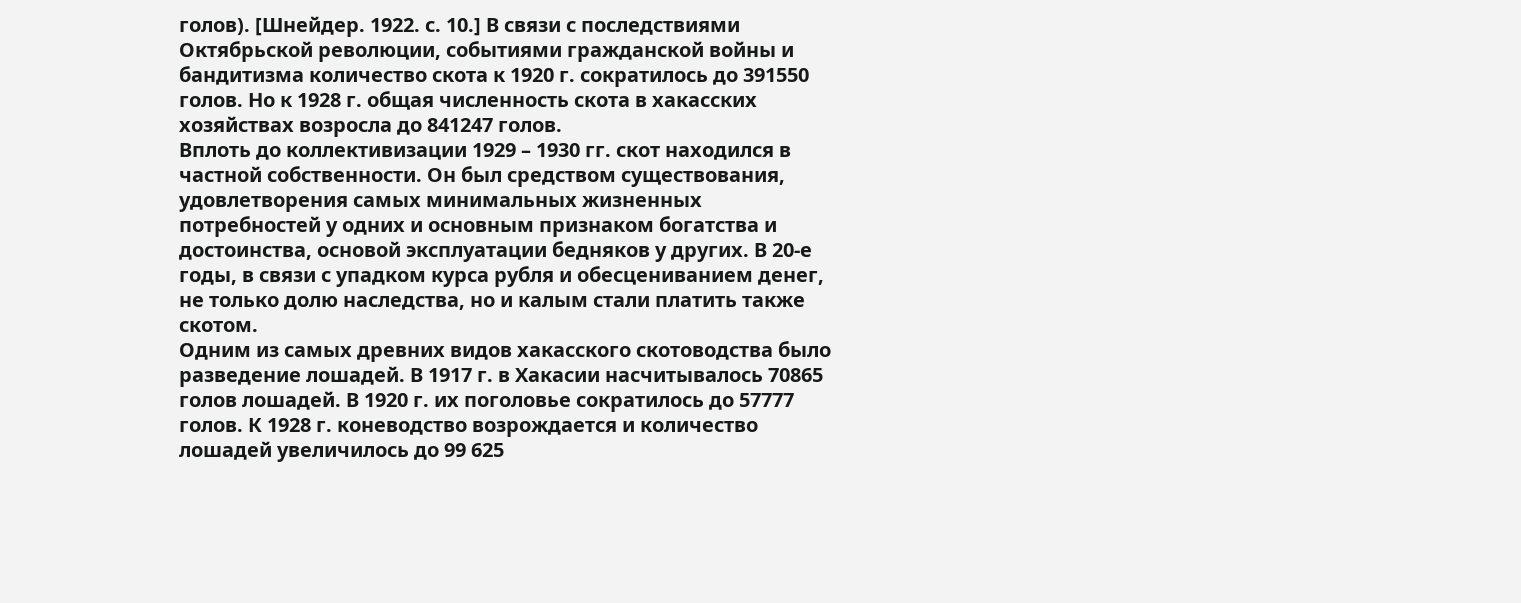голов). [Шнейдер. 1922. с. 10.] В связи с последствиями Октябрьской революции, событиями гражданской войны и бандитизма количество скота к 1920 г. сократилось до 391550 голов. Но к 1928 г. общая численность скота в хакасских хозяйствах возросла до 841247 голов.
Вплоть до коллективизации 1929 – 1930 гг. скот находился в частной собственности. Он был средством существования, удовлетворения самых минимальных жизненных потребностей у одних и основным признаком богатства и достоинства, основой эксплуатации бедняков у других. В 20-е годы, в связи с упадком курса рубля и обесцениванием денег, не только долю наследства, но и калым стали платить также скотом.
Одним из самых древних видов хакасского скотоводства было разведение лошадей. В 1917 г. в Хакасии насчитывалось 70865 голов лошадей. В 1920 г. их поголовье сократилось до 57777 голов. К 1928 г. коневодство возрождается и количество лошадей увеличилось до 99 625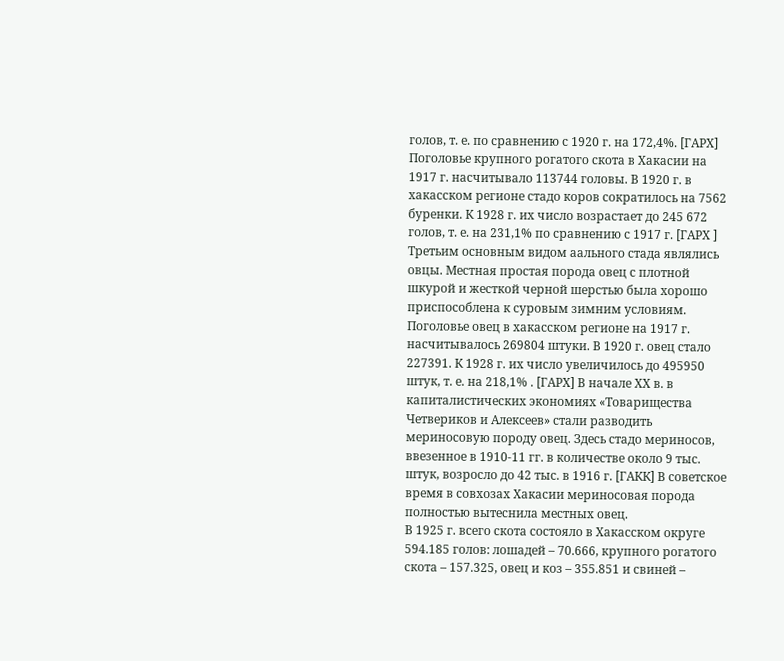голов, т. е. по сравнению с 1920 г. на 172,4%. [ГАРХ] Поголовье крупного рогатого скота в Хакасии на 1917 г. насчитывало 113744 головы. В 1920 г. в хакасском регионе стадо коров сократилось на 7562 буренки. К 1928 г. их число возрастает до 245 672 голов, т. е. на 231,1% по сравнению с 1917 г. [ГАРХ ]
Третьим основным видом аального стада являлись овцы. Местная простая порода овец с плотной шкурой и жесткой черной шерстью была хорошо приспособлена к суровым зимним условиям. Поголовье овец в хакасском регионе на 1917 г. насчитывалось 269804 штуки. В 1920 г. овец стало 227391. К 1928 г. их число увеличилось до 495950 штук, т. е. на 218,1% . [ГАРХ] В начале ХХ в. в капиталистических экономиях «Товарищества Четвериков и Алексеев» стали разводить мериносовую породу овец. Здесь стадо мериносов, ввезенное в 1910-11 гг. в количестве около 9 тыс. штук, возросло до 42 тыс. в 1916 г. [ГАКК] В советское время в совхозах Хакасии мериносовая порода полностью вытеснила местных овец.
В 1925 г. всего скота состояло в Хакасском округе 594.185 голов: лошадей – 70.666, крупного рогатого скота – 157.325, овец и коз – 355.851 и свиней –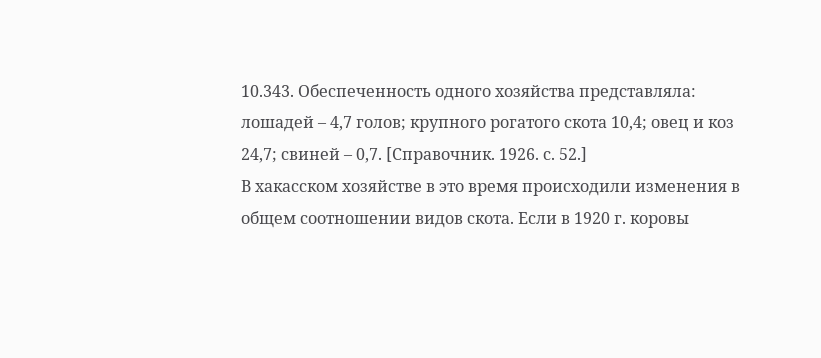10.343. Обеспеченность одного хозяйства представляла: лошадей – 4,7 голов; крупного рогатого скота 10,4; овец и коз 24,7; свиней – 0,7. [Cправочник. 1926. с. 52.]
В хакасском хозяйстве в это время происходили изменения в общем соотношении видов скота. Если в 1920 г. коровы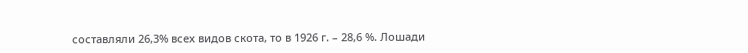составляли 26,3% всех видов скота, то в 1926 г. – 28,6 %. Лошади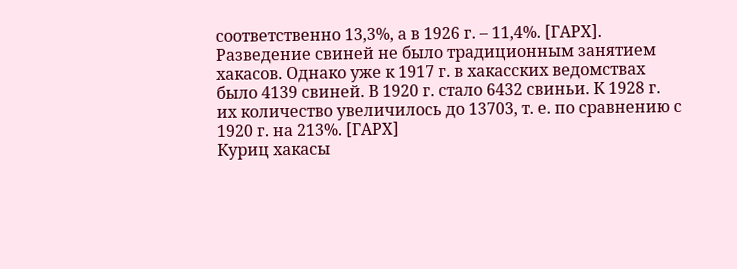соответственно 13,3%, а в 1926 г. – 11,4%. [ГАРХ]. Разведение свиней не было традиционным занятием хакасов. Однако уже к 1917 г. в хакасских ведомствах было 4139 свиней. В 1920 г. стало 6432 свиньи. К 1928 г. их количество увеличилось до 13703, т. е. по сравнению с 1920 г. на 213%. [ГАРХ]
Куриц хакасы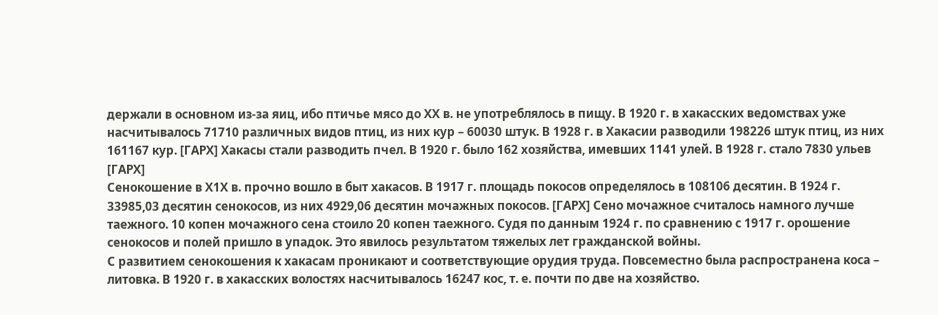держали в основном из-за яиц, ибо птичье мясо до ХХ в. не употреблялось в пищу. В 1920 г. в хакасских ведомствах уже насчитывалось 71710 различных видов птиц, из них кур – 60030 штук. В 1928 г. в Хакасии разводили 198226 штук птиц, из них 161167 кур. [ГАРХ] Хакасы стали разводить пчел. В 1920 г. было 162 хозяйства, имевших 1141 улей. В 1928 г. стало 7830 ульев [ГАРХ]
Сенокошение в Х1Х в. прочно вошло в быт хакасов. В 1917 г. площадь покосов определялось в 108106 десятин. В 1924 г. 33985,03 десятин сенокосов, из них 4929,06 десятин мочажных покосов. [ГАРХ] Сено мочажное считалось намного лучше таежного. 10 копен мочажного сена стоило 20 копен таежного. Судя по данным 1924 г. по сравнению с 1917 г. орошение сенокосов и полей пришло в упадок. Это явилось результатом тяжелых лет гражданской войны.
С развитием сенокошения к хакасам проникают и соответствующие орудия труда. Повсеместно была распространена коса – литовка. В 1920 г. в хакасских волостях насчитывалось 16247 кос, т. е. почти по две на хозяйство.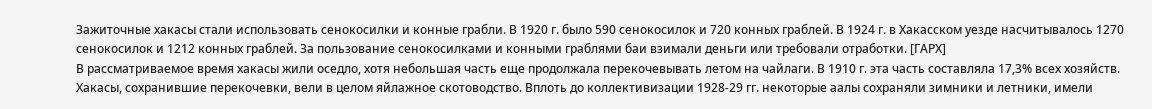Зажиточные хакасы стали использовать сенокосилки и конные грабли. В 1920 г. было 590 сенокосилок и 720 конных граблей. В 1924 г. в Хакасском уезде насчитывалось 1270 сенокосилок и 1212 конных граблей. За пользование сенокосилками и конными граблями баи взимали деньги или требовали отработки. [ГАРХ]
В рассматриваемое время хакасы жили оседло, хотя небольшая часть еще продолжала перекочевывать летом на чайлаги. В 1910 г. эта часть составляла 17,3% всех хозяйств. Хакасы, сохранившие перекочевки, вели в целом яйлажное скотоводство. Вплоть до коллективизации 1928-29 гг. некоторые аалы сохраняли зимники и летники, имели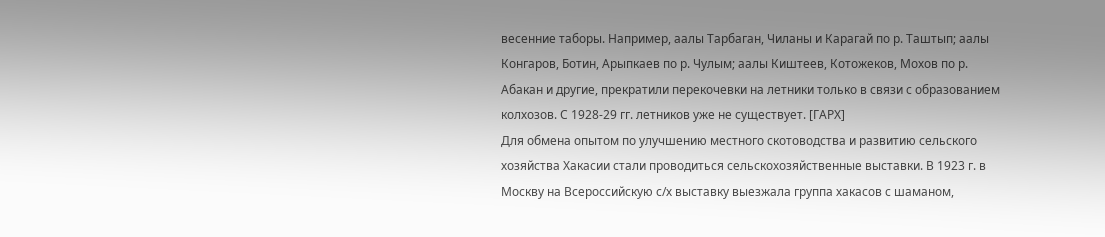весенние таборы. Например, аалы Тарбаган, Чиланы и Карагай по р. Таштып; аалы Конгаров, Ботин, Арыпкаев по р. Чулым; аалы Киштеев, Котожеков, Мохов по р. Абакан и другие, прекратили перекочевки на летники только в связи с образованием колхозов. С 1928-29 гг. летников уже не существует. [ГАРХ]
Для обмена опытом по улучшению местного скотоводства и развитию сельского хозяйства Хакасии стали проводиться сельскохозяйственные выставки. В 1923 г. в Москву на Всероссийскую с/х выставку выезжала группа хакасов с шаманом,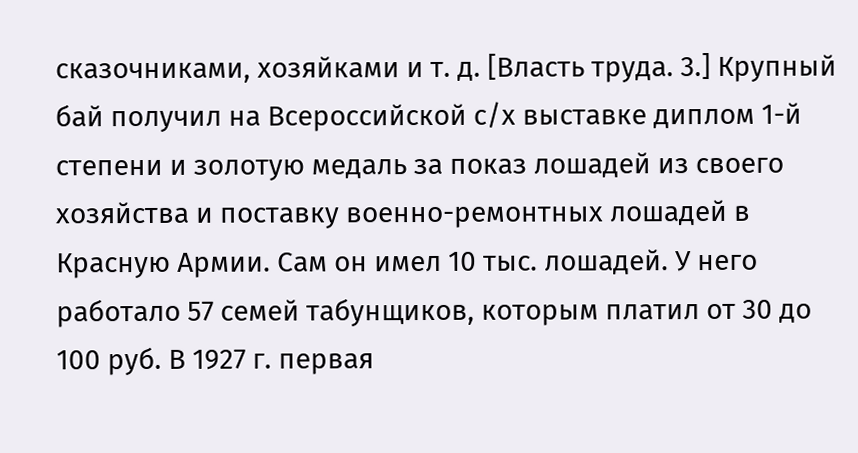сказочниками, хозяйками и т. д. [Власть труда. 3.] Крупный бай получил на Всероссийской с/х выставке диплом 1-й степени и золотую медаль за показ лошадей из своего хозяйства и поставку военно-ремонтных лошадей в Красную Армии. Сам он имел 10 тыс. лошадей. У него работало 57 семей табунщиков, которым платил от 30 до 100 руб. В 1927 г. первая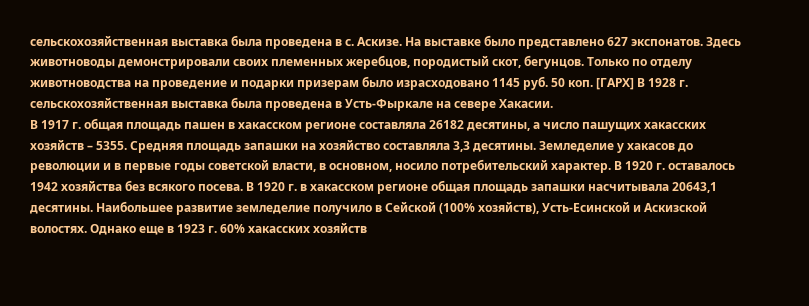сельскохозяйственная выставка была проведена в с. Аскизе. На выставке было представлено 627 экспонатов. Здесь животноводы демонстрировали своих племенных жеребцов, породистый скот, бегунцов. Только по отделу животноводства на проведение и подарки призерам было израсходовано 1145 руб. 50 коп. [ГАРХ] В 1928 г. сельскохозяйственная выставка была проведена в Усть-Фыркале на севере Хакасии.
В 1917 г. общая площадь пашен в хакасском регионе составляла 26182 десятины, а число пашущих хакасских хозяйств – 5355. Средняя площадь запашки на хозяйство составляла 3,3 десятины. Земледелие у хакасов до революции и в первые годы советской власти, в основном, носило потребительский характер. В 1920 г. оставалось 1942 хозяйства без всякого посева. В 1920 г. в хакасском регионе общая площадь запашки насчитывала 20643,1 десятины. Наибольшее развитие земледелие получило в Сейской (100% хозяйств), Усть-Есинской и Аскизской волостях. Однако еще в 1923 г. 60% хакасских хозяйств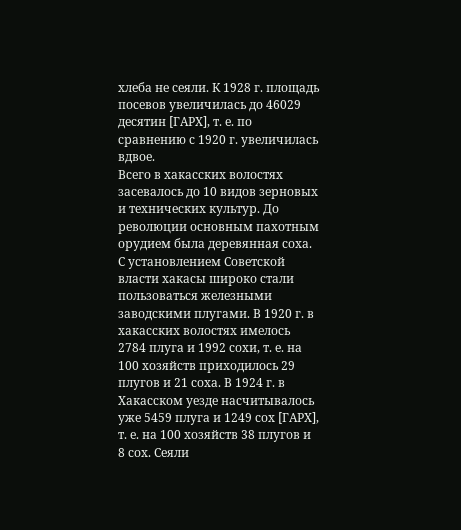хлеба не сеяли. К 1928 г. площадь посевов увеличилась до 46029 десятин [ГАРХ], т. е. по сравнению с 1920 г. увеличилась вдвое.
Всего в хакасских волостях засевалось до 10 видов зерновых и технических культур. До революции основным пахотным орудием была деревянная соха. С установлением Советской власти хакасы широко стали пользоваться железными заводскими плугами. В 1920 г. в хакасских волостях имелось 2784 плуга и 1992 сохи, т. е. на 100 хозяйств приходилось 29 плугов и 21 соха. В 1924 г. в Хакасском уезде насчитывалось уже 5459 плуга и 1249 сох [ГАРХ], т. е. на 100 хозяйств 38 плугов и 8 сох. Сеяли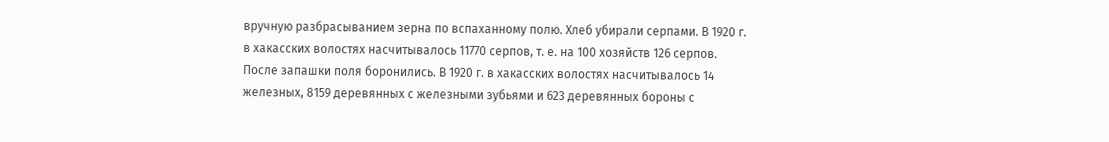вручную разбрасыванием зерна по вспаханному полю. Хлеб убирали серпами. В 1920 г. в хакасских волостях насчитывалось 11770 серпов, т. е. на 100 хозяйств 126 серпов. После запашки поля боронились. В 1920 г. в хакасских волостях насчитывалось 14 железных, 8159 деревянных с железными зубьями и 623 деревянных бороны с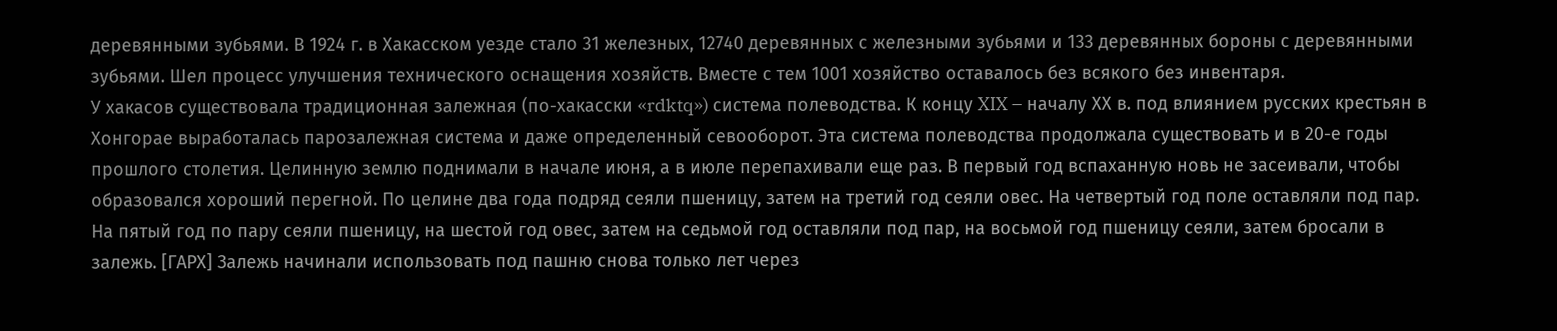деревянными зубьями. В 1924 г. в Хакасском уезде стало 31 железных, 12740 деревянных с железными зубьями и 133 деревянных бороны с деревянными зубьями. Шел процесс улучшения технического оснащения хозяйств. Вместе с тем 1001 хозяйство оставалось без всякого без инвентаря.
У хакасов существовала традиционная залежная (по-хакасски «rdktq») система полеводства. К концу XIX – началу ХХ в. под влиянием русских крестьян в Хонгорае выработалась парозалежная система и даже определенный севооборот. Эта система полеводства продолжала существовать и в 20-е годы прошлого столетия. Целинную землю поднимали в начале июня, а в июле перепахивали еще раз. В первый год вспаханную новь не засеивали, чтобы образовался хороший перегной. По целине два года подряд сеяли пшеницу, затем на третий год сеяли овес. На четвертый год поле оставляли под пар. На пятый год по пару сеяли пшеницу, на шестой год овес, затем на седьмой год оставляли под пар, на восьмой год пшеницу сеяли, затем бросали в залежь. [ГАРХ] Залежь начинали использовать под пашню снова только лет через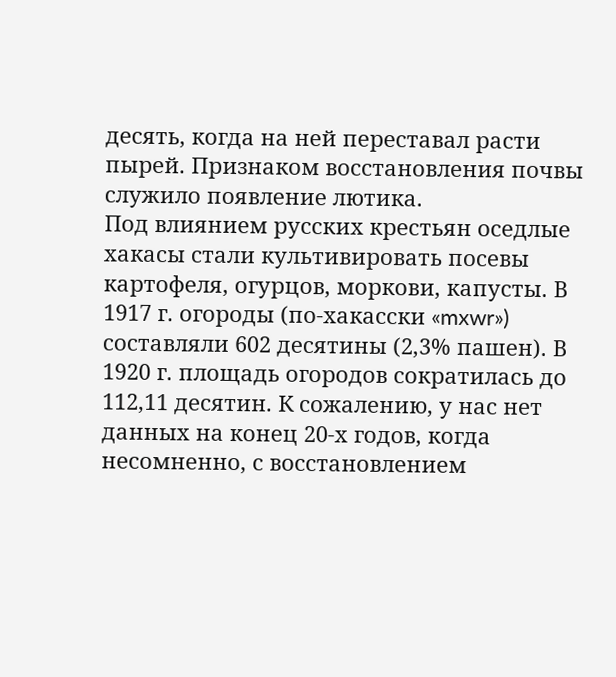десять, когда на ней переставал расти пырей. Признаком восстановления почвы служило появление лютика.
Под влиянием русских крестьян оседлые хакасы стали культивировать посевы картофеля, огурцов, моркови, капусты. В 1917 г. огороды (по-хакасски «mxwr») составляли 602 десятины (2,3% пашен). В 1920 г. площадь огородов сократилась до 112,11 десятин. К сожалению, у нас нет данных на конец 20-х годов, когда несомненно, с восстановлением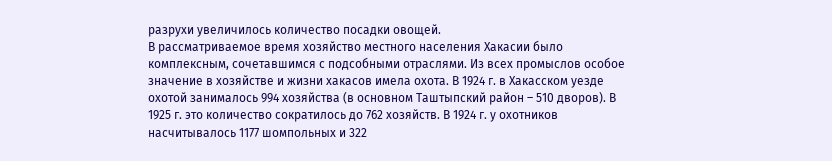разрухи увеличилось количество посадки овощей.
В рассматриваемое время хозяйство местного населения Хакасии было комплексным, сочетавшимся с подсобными отраслями. Из всех промыслов особое значение в хозяйстве и жизни хакасов имела охота. В 1924 г. в Хакасском уезде охотой занималось 994 хозяйства (в основном Таштыпский район – 510 дворов). В 1925 г. это количество сократилось до 762 хозяйств. В 1924 г. у охотников насчитывалось 1177 шомпольных и 322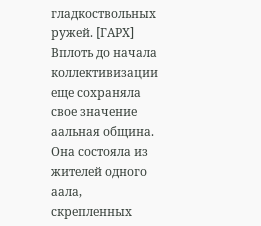гладкоствольных ружей. [ГАРХ]
Вплоть до начала коллективизации еще сохраняла свое значение аальная община. Она состояла из жителей одного аала, скрепленных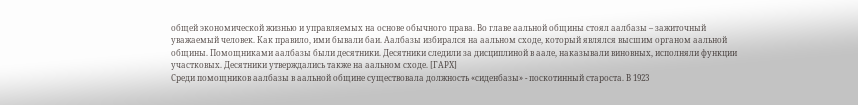общей экономической жизнью и управляемых на основе обычного права. Во главе аальной общины стоял аалбазы – зажиточный уважаемый человек. Как правило, ими бывали баи. Аалбазы избирался на аальном сходе, который являлся высшим органом аальной общины. Помощниками аалбазы были десятники. Десятники следили за дисциплиной в аале, наказывали виновных, исполняли функции участковых. Десятники утверждались также на аальном сходе. [ГАРХ]
Среди помощников аалбазы в аальной общине существовала должность «сиденбазы» - поскотинный староста. В 1923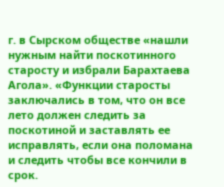г. в Сырском обществе «нашли нужным найти поскотинного старосту и избрали Барахтаева Агола». «Функции старосты заключались в том, что он все лето должен следить за поскотиной и заставлять ее исправлять, если она поломана и следить чтобы все кончили в срок.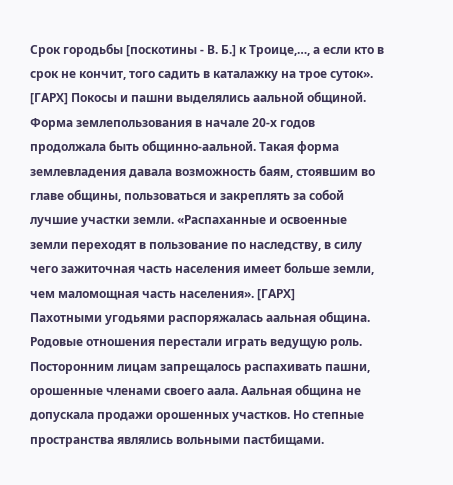Срок городьбы [поскотины - В. Б.] к Tроице,…, а если кто в срок не кончит, того садить в каталажку на трое суток». [ГАРХ] Покосы и пашни выделялись аальной общиной. Форма землепользования в начале 20-х годов продолжала быть общинно-аальной. Такая форма землевладения давала возможность баям, стоявшим во главе общины, пользоваться и закреплять за собой лучшие участки земли. «Распаханные и освоенные земли переходят в пользование по наследству, в силу чего зажиточная часть населения имеет больше земли, чем маломощная часть населения». [ГАРХ]
Пахотными угодьями распоряжалась аальная община. Родовые отношения перестали играть ведущую роль. Посторонним лицам запрещалось распахивать пашни, орошенные членами своего аала. Аальная община не допускала продажи орошенных участков. Но степные пространства являлись вольными пастбищами.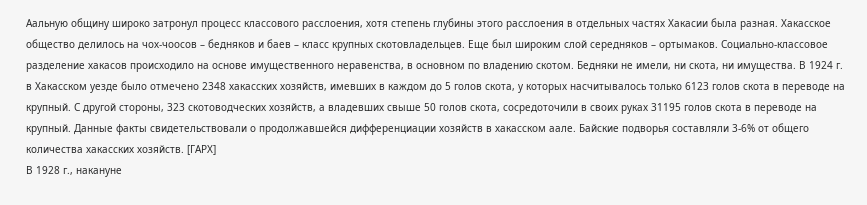Аальную общину широко затронул процесс классового расслоения, хотя степень глубины этого расслоения в отдельных частях Хакасии была разная. Хакасское общество делилось на чох-чоосов – бедняков и баев – класс крупных скотовладельцев. Еще был широким слой середняков – ортымаков. Социально-классовое разделение хакасов происходило на основе имущественного неравенства, в основном по владению скотом. Бедняки не имели, ни скота, ни имущества. В 1924 г. в Хакасском уезде было отмечено 2348 хакасских хозяйств, имевших в каждом до 5 голов скота, у которых насчитывалось только 6123 голов скота в переводе на крупный. С другой стороны, 323 скотоводческих хозяйств, а владевших свыше 50 голов скота, сосредоточили в своих руках 31195 голов скота в переводе на крупный. Данные факты свидетельствовали о продолжавшейся дифференциации хозяйств в хакасском аале. Байские подворья составляли 3-6% от общего количества хакасских хозяйств. [ГАРХ]
В 1928 г., накануне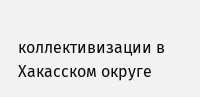коллективизации в Хакасском округе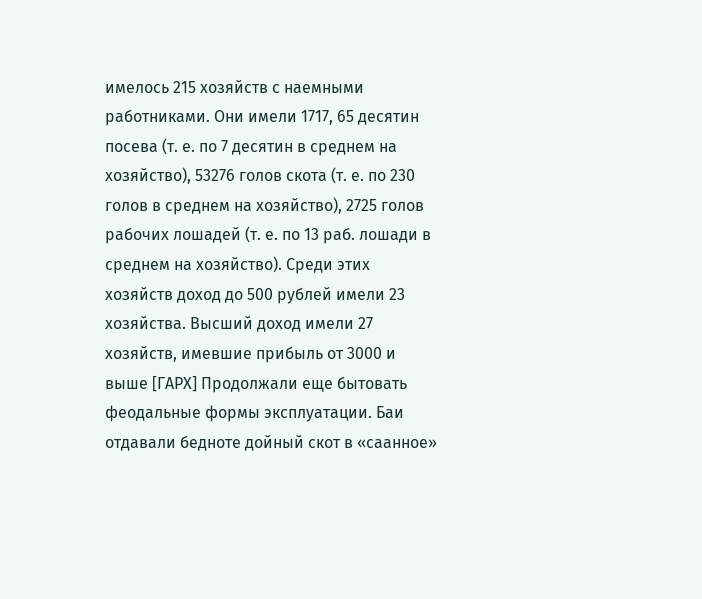имелось 215 хозяйств с наемными работниками. Они имели 1717, 65 десятин посева (т. е. по 7 десятин в среднем на хозяйство), 53276 голов скота (т. е. по 230 голов в среднем на хозяйство), 2725 голов рабочих лошадей (т. е. по 13 раб. лошади в среднем на хозяйство). Среди этих хозяйств доход до 500 рублей имели 23 хозяйства. Высший доход имели 27 хозяйств, имевшие прибыль от 3000 и выше [ГАРХ] Продолжали еще бытовать феодальные формы эксплуатации. Баи отдавали бедноте дойный скот в «саанное»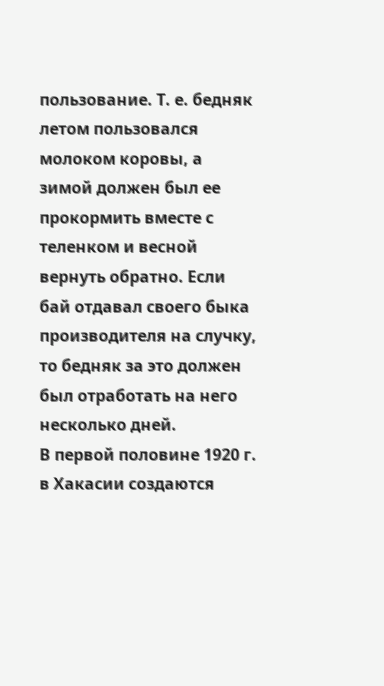пользование. Т. е. бедняк летом пользовался молоком коровы, а зимой должен был ее прокормить вместе с теленком и весной вернуть обратно. Если бай отдавал своего быка производителя на случку, то бедняк за это должен был отработать на него несколько дней.
В первой половине 1920 г. в Хакасии создаются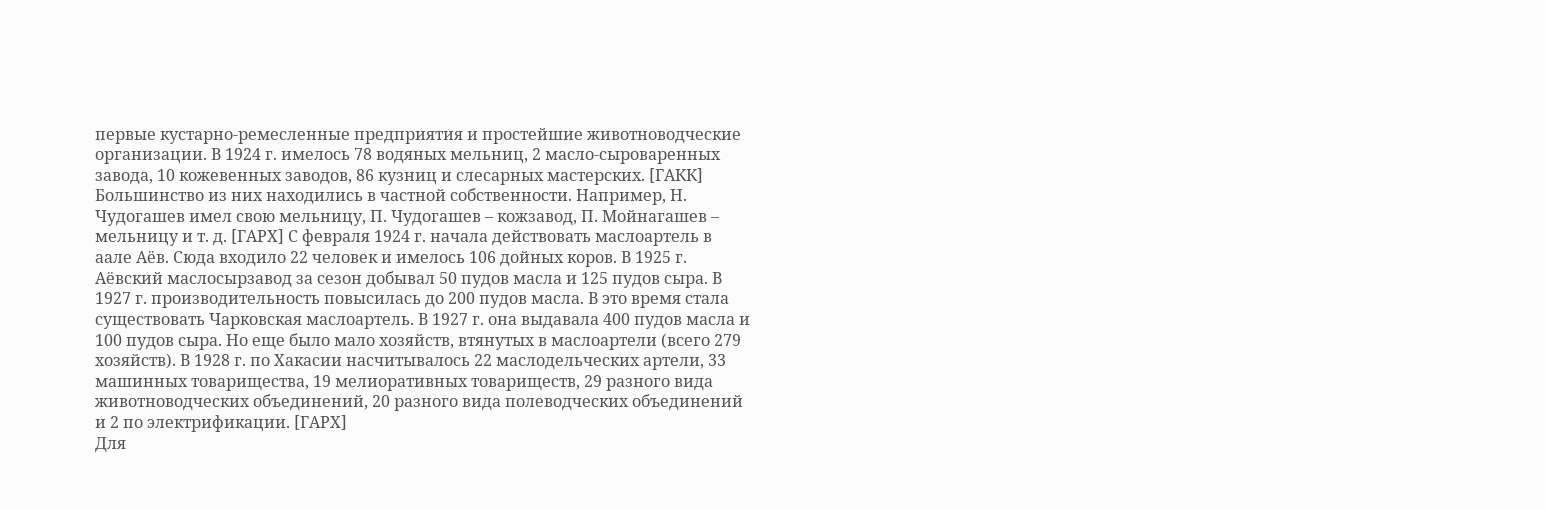первые кустарно-ремесленные предприятия и простейшие животноводческие организации. В 1924 г. имелось 78 водяных мельниц, 2 масло-сыроваренных завода, 10 кожевенных заводов, 86 кузниц и слесарных мастерских. [ГАКК] Большинство из них находились в частной собственности. Например, Н. Чудогашев имел свою мельницу, П. Чудогашев – кожзавод, П. Мойнагашев – мельницу и т. д. [ГАРХ] С февраля 1924 г. начала действовать маслоартель в аале Аёв. Сюда входило 22 человек и имелось 106 дойных коров. В 1925 г. Аёвский маслосырзавод за сезон добывал 50 пудов масла и 125 пудов сыра. В 1927 г. производительность повысилась до 200 пудов масла. В это время стала существовать Чарковская маслоартель. В 1927 г. она выдавала 400 пудов масла и 100 пудов сыра. Но еще было мало хозяйств, втянутых в маслоартели (всего 279 хозяйств). В 1928 г. по Хакасии насчитывалось 22 маслодельческих артели, 33 машинных товарищества, 19 мелиоративных товариществ, 29 разного вида животноводческих объединений, 20 разного вида полеводческих объединений и 2 по электрификации. [ГАРХ]
Для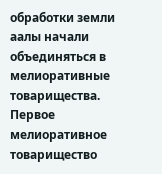обработки земли аалы начали объединяться в мелиоративные товарищества. Первое мелиоративное товарищество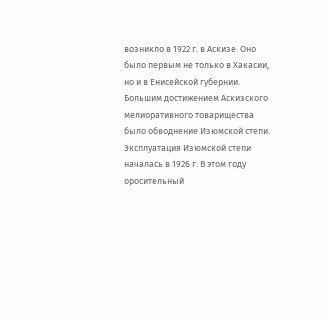возникло в 1922 г. в Аскизе. Оно было первым не только в Хакасии, но и в Енисейской губернии. Большим достижением Аскизского мелиоративного товарищества было обводнение Изюмской степи. Эксплуатация Изюмской степи началась в 1926 г. В этом году оросительный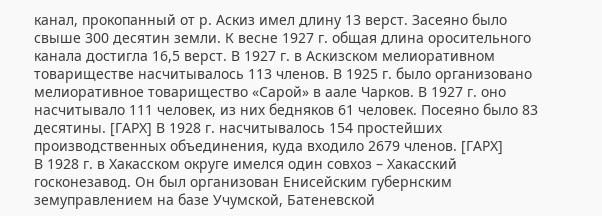канал, прокопанный от р. Аскиз имел длину 13 верст. Засеяно было свыше 300 десятин земли. К весне 1927 г. общая длина оросительного канала достигла 16,5 верст. В 1927 г. в Аскизском мелиоративном товариществе насчитывалось 113 членов. В 1925 г. было организовано мелиоративное товарищество «Сарой» в аале Чарков. В 1927 г. оно насчитывало 111 человек, из них бедняков 61 человек. Посеяно было 83 десятины. [ГАРХ] В 1928 г. насчитывалось 154 простейших производственных объединения, куда входило 2679 членов. [ГАРХ]
В 1928 г. в Хакасском округе имелся один совхоз – Хакасский госконезавод. Он был организован Енисейским губернским земуправлением на базе Учумской, Батеневской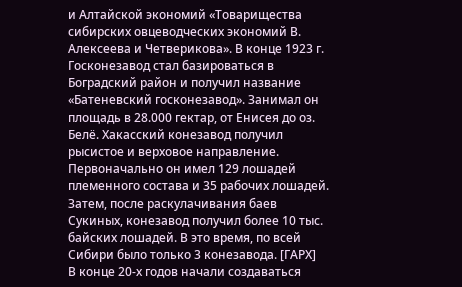и Алтайской экономий «Товарищества сибирских овцеводческих экономий В. Алексеева и Четверикова». В конце 1923 г. Госконезавод стал базироваться в Боградский район и получил название «Батеневский госконезавод». Занимал он площадь в 28.000 гектар, от Енисея до оз. Белё. Хакасский конезавод получил рысистое и верховое направление. Первоначально он имел 129 лошадей племенного состава и 35 рабочих лошадей. Затем, после раскулачивания баев Сукиных, конезавод получил более 10 тыс. байских лошадей. В это время, по всей Сибири было только 3 конезавода. [ГАРХ]
В конце 20-х годов начали создаваться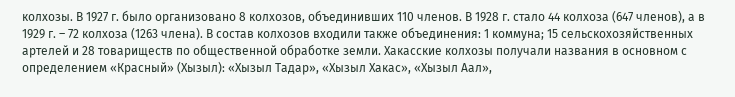колхозы. В 1927 г. было организовано 8 колхозов, объединивших 110 членов. В 1928 г. стало 44 колхоза (647 членов), а в 1929 г. – 72 колхоза (1263 члена). В состав колхозов входили также объединения: 1 коммуна; 15 сельскохозяйственных артелей и 28 товариществ по общественной обработке земли. Хакасские колхозы получали названия в основном с определением «Красный» (Хызыл): «Хызыл Тадар», «Хызыл Хакас», «Хызыл Аал»,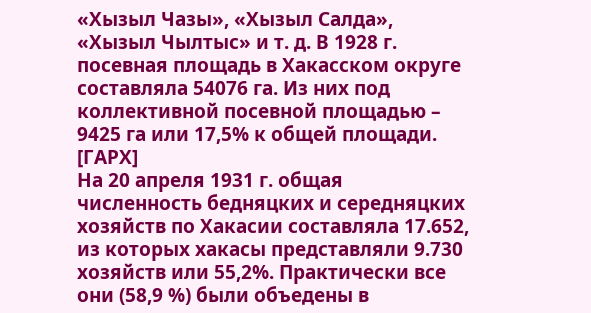«Хызыл Чазы», «Хызыл Салда», «Хызыл Чылтыс» и т. д. В 1928 г. посевная площадь в Хакасском округе cоставляла 54076 га. Из них под коллективной посевной площадью – 9425 га или 17,5% к общей площади. [ГАРХ]
На 20 апреля 1931 г. общая численность бедняцких и середняцких хозяйств по Хакасии составляла 17.652, из которых хакасы представляли 9.730 хозяйств или 55,2%. Практически все они (58,9 %) были объедены в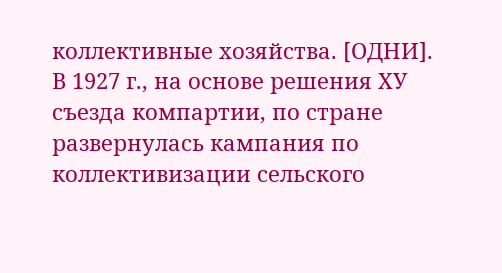коллективные хозяйства. [ОДНИ].
В 1927 г., на основе решения ХУ съезда компартии, по стране развернулась кампания по коллективизации сельского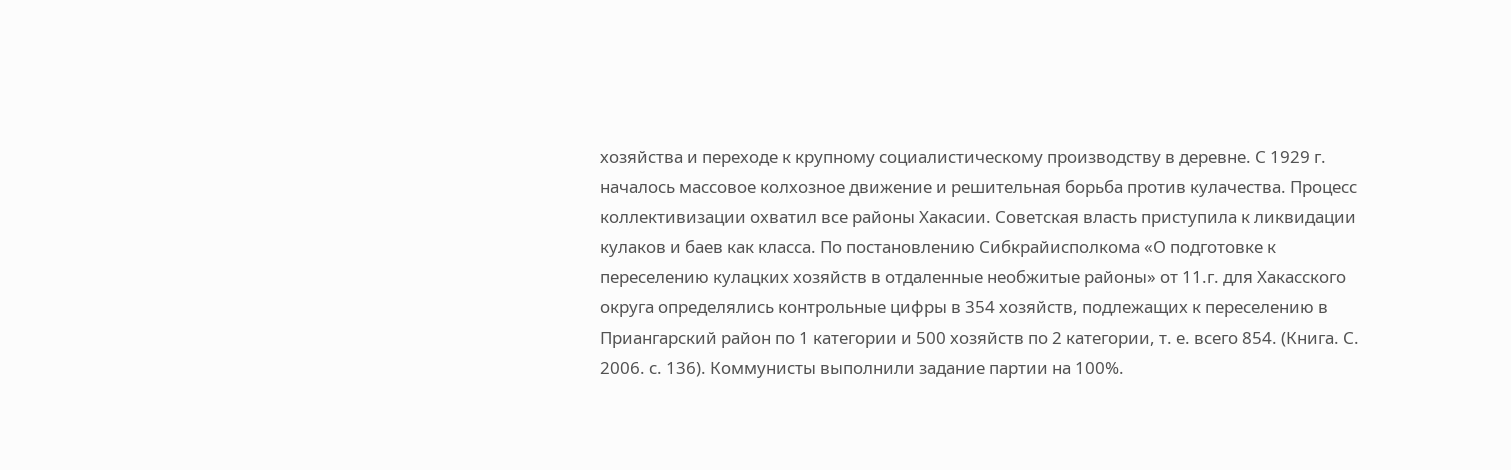хозяйства и переходе к крупному социалистическому производству в деревне. С 1929 г. началось массовое колхозное движение и решительная борьба против кулачества. Процесс коллективизации охватил все районы Хакасии. Советская власть приступила к ликвидации кулаков и баев как класса. По постановлению Сибкрайисполкома «О подготовке к переселению кулацких хозяйств в отдаленные необжитые районы» от 11.г. для Хакасского округа определялись контрольные цифры в 354 хозяйств, подлежащих к переселению в Приангарский район по 1 категории и 500 хозяйств по 2 категории, т. е. всего 854. (Книга. С. 2006. с. 136). Коммунисты выполнили задание партии на 100%.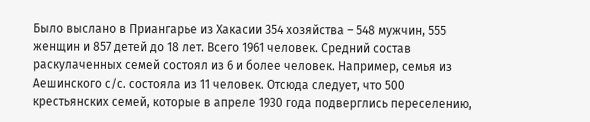Было выслано в Приангарье из Хакасии 354 хозяйства – 548 мужчин, 555 женщин и 857 детей до 18 лет. Всего 1961 человек. Средний состав раскулаченных семей состоял из 6 и более человек. Например, семья из Аешинского с/с. состояла из 11 человек. Отсюда следует, что 500 крестьянских семей, которые в апреле 1930 года подверглись переселению,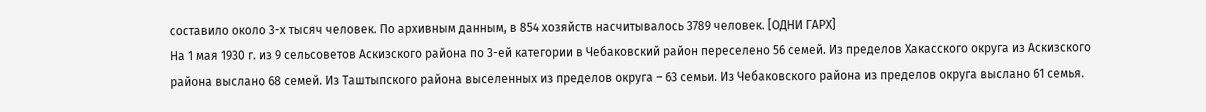составило около 3-х тысяч человек. По архивным данным, в 854 хозяйств насчитывалось 3789 человек. [ОДНИ ГАРХ]
На 1 мая 1930 г. из 9 сельсоветов Аскизского района по 3-ей категории в Чебаковский район переселено 56 семей. Из пределов Хакасского округа из Аскизского района выслано 68 семей. Из Таштыпского района выселенных из пределов округа – 63 семьи. Из Чебаковского района из пределов округа выслано 61 семья.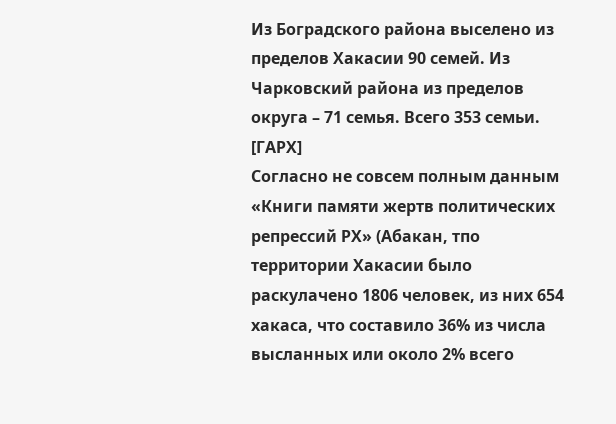Из Боградского района выселено из пределов Хакасии 90 семей. Из Чарковский района из пределов округа – 71 семья. Всего 353 семьи. [ГАРХ]
Согласно не совсем полным данным «Книги памяти жертв политических репрессий РХ» (Абакан, тпо территории Хакасии было раскулачено 1806 человек, из них 654 хакаса, что составило 36% из числа высланных или около 2% всего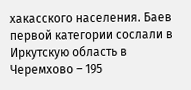хакасского населения. Баев первой категории сослали в Иркутскую область в Черемхово – 195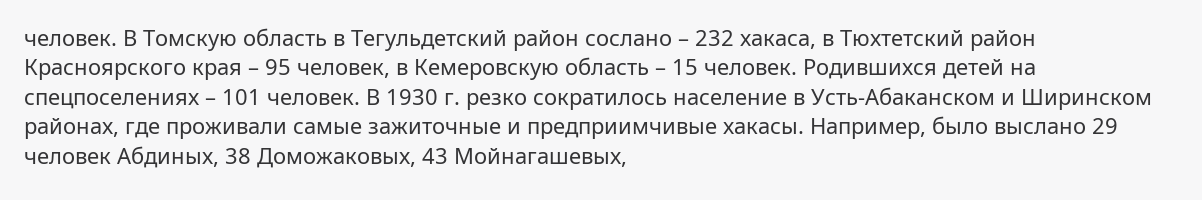человек. В Томскую область в Тегульдетский район сослано – 232 хакаса, в Тюхтетский район Красноярского края – 95 человек, в Кемеровскую область – 15 человек. Родившихся детей на спецпоселениях – 101 человек. В 1930 г. резко сократилось население в Усть-Абаканском и Ширинском районах, где проживали самые зажиточные и предприимчивые хакасы. Например, было выслано 29 человек Абдиных, 38 Доможаковых, 43 Мойнагашевых,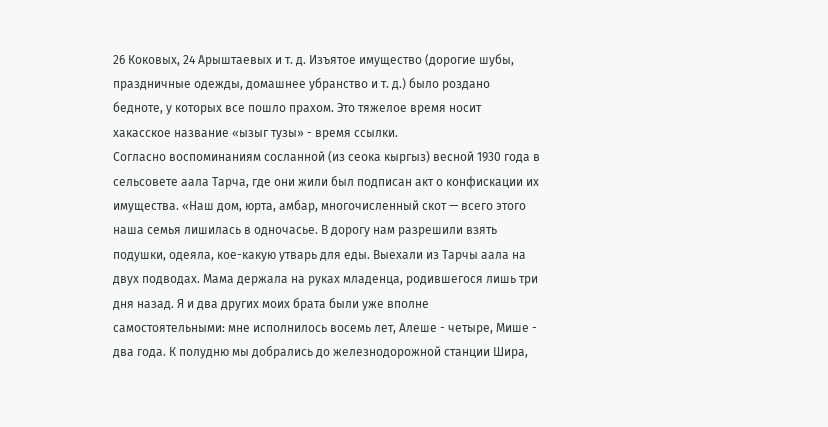26 Коковых, 24 Арыштаевых и т. д. Изъятое имущество (дорогие шубы, праздничные одежды, домашнее убранство и т. д.) было роздано бедноте, у которых все пошло прахом. Это тяжелое время носит хакасское название «ызыг тузы» - время ссылки.
Согласно воспоминаниям сосланной (из сеока кыргыз) весной 1930 года в сельсовете аала Тарча, где они жили был подписан акт о конфискации их имущества. «Наш дом, юрта, амбар, многочисленный скот — всего этого наша семья лишилась в одночасье. В дорогу нам разрешили взять подушки, одеяла, кое-какую утварь для еды. Выехали из Тарчы аала на двух подводах. Мама держала на руках младенца, родившегося лишь три дня назад. Я и два других моих брата были уже вполне самостоятельными: мне исполнилось восемь лет, Алеше - четыре, Мише - два года. К полудню мы добрались до железнодорожной станции Шира,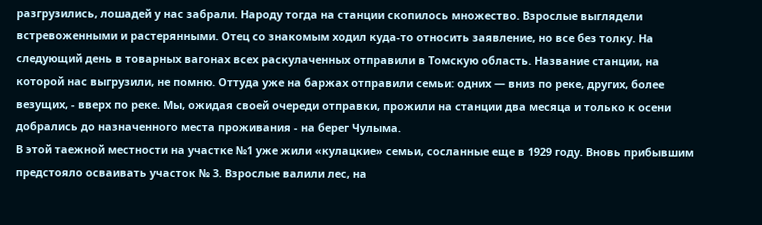разгрузились, лошадей у нас забрали. Народу тогда на станции скопилось множество. Взрослые выглядели встревоженными и растерянными. Отец со знакомым ходил куда-то относить заявление, но все без толку. На следующий день в товарных вагонах всех раскулаченных отправили в Томскую область. Название станции, на которой нас выгрузили, не помню. Оттуда уже на баржах отправили семьи: одних — вниз по реке, других, более везущих, - вверх по реке. Мы, ожидая своей очереди отправки, прожили на станции два месяца и только к осени добрались до назначенного места проживания - на берег Чулыма.
В этой таежной местности на участке №1 уже жили «кулацкие» семьи, сосланные еще в 1929 году. Вновь прибывшим предстояло осваивать участок № 3. Взрослые валили лес, на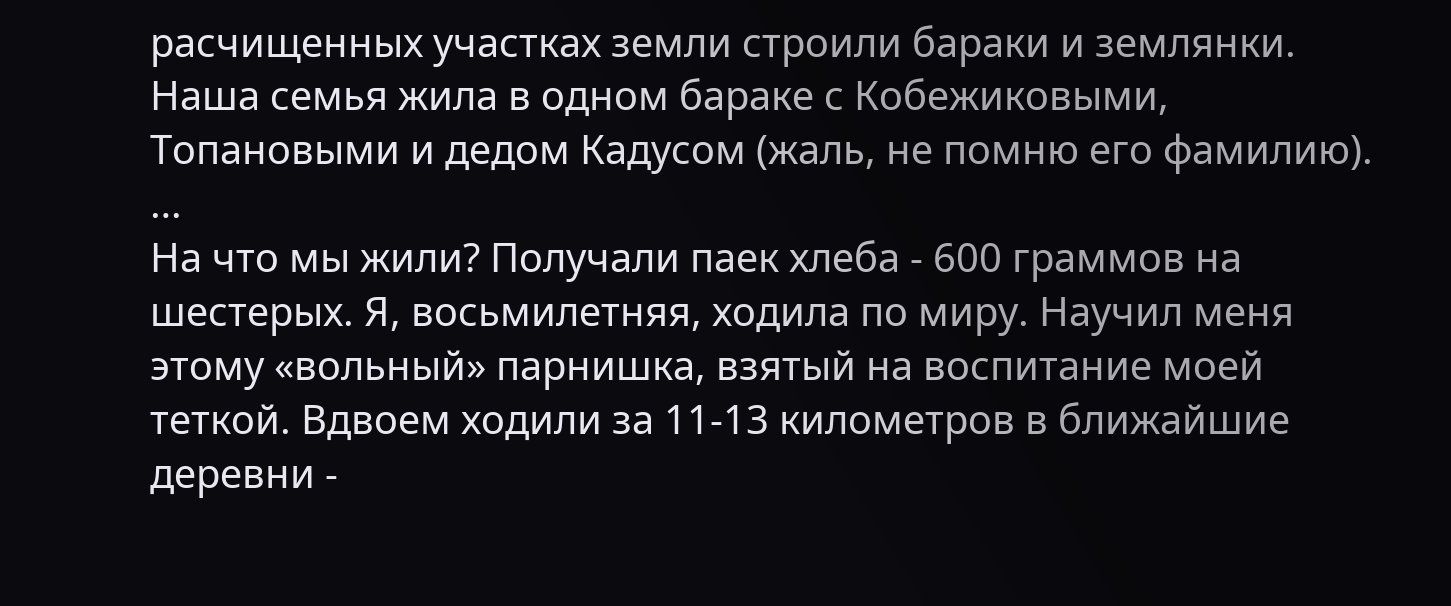расчищенных участках земли строили бараки и землянки. Наша семья жила в одном бараке с Кобежиковыми, Топановыми и дедом Кадусом (жаль, не помню его фамилию). …
На что мы жили? Получали паек хлеба - 600 граммов на шестерых. Я, восьмилетняя, ходила по миру. Научил меня этому «вольный» парнишка, взятый на воспитание моей теткой. Вдвоем ходили за 11-13 километров в ближайшие деревни -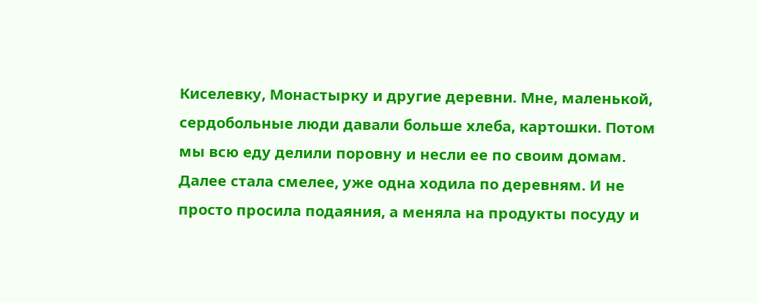Киселевку, Монастырку и другие деревни. Мне, маленькой, сердобольные люди давали больше хлеба, картошки. Потом мы всю еду делили поровну и несли ее по своим домам. Далее стала смелее, уже одна ходила по деревням. И не просто просила подаяния, а меняла на продукты посуду и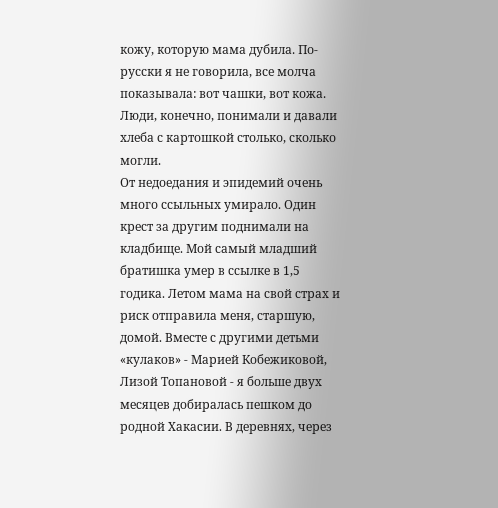кожу, которую мама дубила. По-русски я не говорила, все молча показывала: вот чашки, вот кожа. Люди, конечно, понимали и давали хлеба с картошкой столько, сколько могли.
От недоедания и эпидемий очень много ссыльных умирало. Один крест за другим поднимали на кладбище. Мой самый младший братишка умер в ссылке в 1,5 годика. Летом мама на свой страх и риск отправила меня, старшую, домой. Вместе с другими детьми «кулаков» - Марией Кобежиковой, Лизой Топановой - я больше двух месяцев добиралась пешком до родной Хакасии. В деревнях, через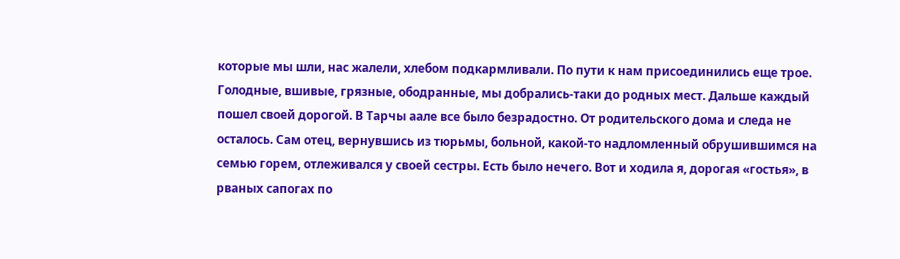которые мы шли, нас жалели, хлебом подкармливали. По пути к нам присоединились еще трое. Голодные, вшивые, грязные, ободранные, мы добрались-таки до родных мест. Дальше каждый пошел своей дорогой. В Тарчы аале все было безрадостно. От родительского дома и следа не осталось. Сам отец, вернувшись из тюрьмы, больной, какой-то надломленный обрушившимся на семью горем, отлеживался у своей сестры. Есть было нечего. Вот и ходила я, дорогая «гостья», в рваных сапогах по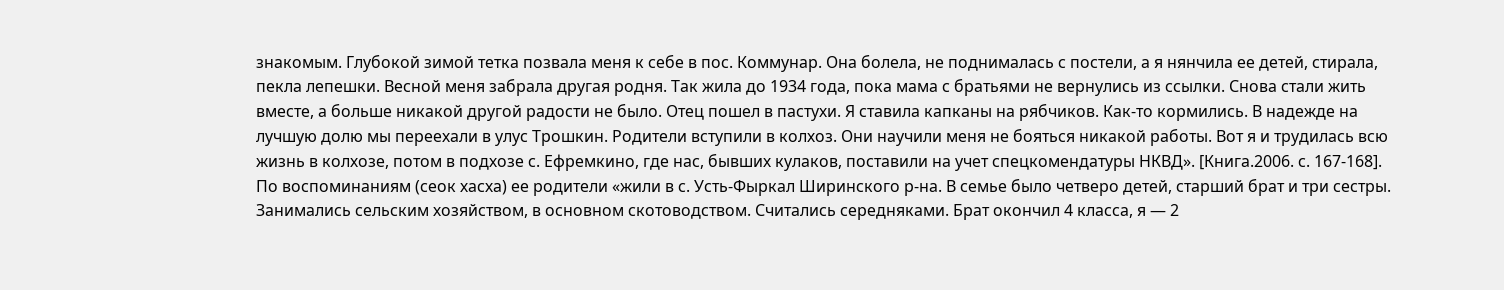знакомым. Глубокой зимой тетка позвала меня к себе в пос. Коммунар. Она болела, не поднималась с постели, а я нянчила ее детей, стирала, пекла лепешки. Весной меня забрала другая родня. Так жила до 1934 года, пока мама с братьями не вернулись из ссылки. Снова стали жить вместе, а больше никакой другой радости не было. Отец пошел в пастухи. Я ставила капканы на рябчиков. Как-то кормились. В надежде на лучшую долю мы переехали в улус Трошкин. Родители вступили в колхоз. Они научили меня не бояться никакой работы. Вот я и трудилась всю жизнь в колхозе, потом в подхозе с. Ефремкино, где нас, бывших кулаков, поставили на учет спецкомендатуры НКВД». [Книга.2006. с. 167-168].
По воспоминаниям (сеок хасха) ее родители «жили в с. Усть-Фыркал Ширинского р-на. В семье было четверо детей, старший брат и три сестры. Занимались сельским хозяйством, в основном скотоводством. Считались середняками. Брат окончил 4 класса, я — 2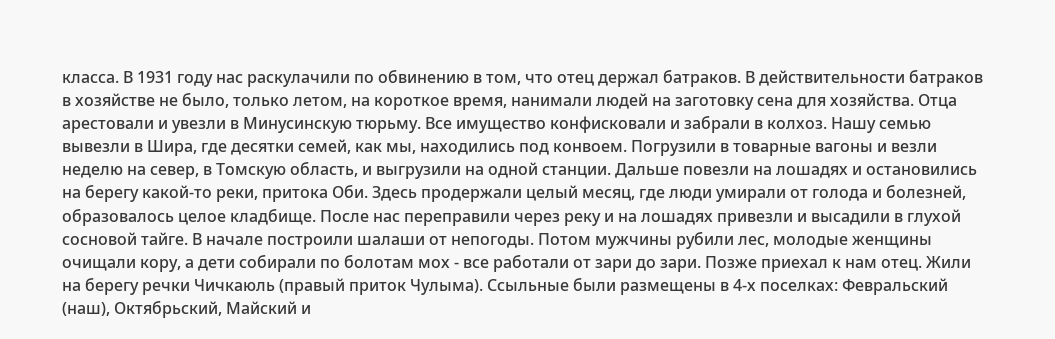класса. В 1931 году нас раскулачили по обвинению в том, что отец держал батраков. В действительности батраков в хозяйстве не было, только летом, на короткое время, нанимали людей на заготовку сена для хозяйства. Отца арестовали и увезли в Минусинскую тюрьму. Все имущество конфисковали и забрали в колхоз. Нашу семью вывезли в Шира, где десятки семей, как мы, находились под конвоем. Погрузили в товарные вагоны и везли неделю на север, в Томскую область, и выгрузили на одной станции. Дальше повезли на лошадях и остановились на берегу какой-то реки, притока Оби. Здесь продержали целый месяц, где люди умирали от голода и болезней, образовалось целое кладбище. После нас переправили через реку и на лошадях привезли и высадили в глухой сосновой тайге. В начале построили шалаши от непогоды. Потом мужчины рубили лес, молодые женщины очищали кору, а дети собирали по болотам мох - все работали от зари до зари. Позже приехал к нам отец. Жили на берегу речки Чичкаюль (правый приток Чулыма). Ссыльные были размещены в 4-х поселках: Февральский (наш), Октябрьский, Майский и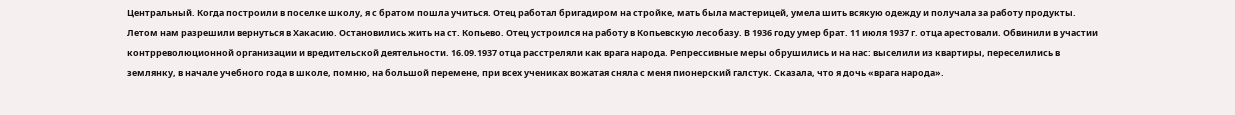Центральный. Когда построили в поселке школу, я с братом пошла учиться. Отец работал бригадиром на стройке, мать была мастерицей, умела шить всякую одежду и получала за работу продукты.
Летом нам разрешили вернуться в Хакасию. Остановились жить на ст. Копьево. Отец устроился на работу в Копьевскую лесобазу. В 1936 году умер брат. 11 июля 1937 г. отца арестовали. Обвинили в участии контрреволюционной организации и вредительской деятельности. 16.09.1937 отца расстреляли как врага народа. Репрессивные меры обрушились и на нас: выселили из квартиры, переселились в землянку, в начале учебного года в школе, помню, на большой перемене, при всех учениках вожатая сняла с меня пионерский галстук. Сказала, что я дочь «врага народа».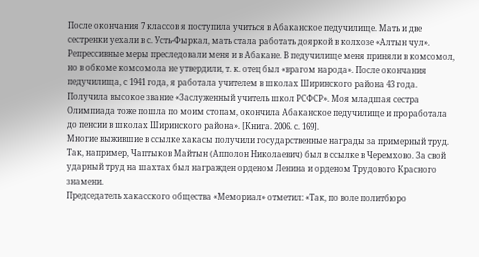После окончания 7 классов я поступила учиться в Абаканское педучилище. Мать и две сестренки уехали в с. Усть-Фыркал, мать стала работать дояркой в колхозе «Алтын чул». Репрессивные меры преследовали меня и в Абакане. В педучилище меня приняли в комсомол, но в обкоме комсомола не утвердили, т. к. отец был «врагом народа». После окончания педучилища, с 1941 года, я работала учителем в школах Ширинского района 43 года. Получила высокое звание «Заслуженный учитель школ РСФСР». Моя младшая сестра Олимпиада тоже пошла по моим стопам, окончила Абаканское педучилище и проработала до пенсии в школах Ширинского района». [Книга. 2006. с. 169].
Многие выжившие в ссылке хакасы получили государственные награды за примерный труд. Так, например, Чаптыков Майтын (Апполон Николаевич) был в ссылке в Черемхово. За свой ударный труд на шахтах был награжден орденом Ленина и орденом Трудового Красного знамени.
Председатель хакасского общества «Мемориал» отметил: «Так, по воле политбюро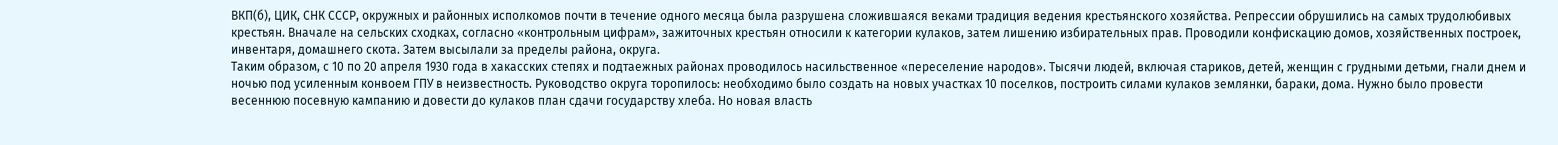ВКП(б), ЦИК, СНК СССР, окружных и районных исполкомов почти в течение одного месяца была разрушена сложившаяся веками традиция ведения крестьянского хозяйства. Репрессии обрушились на самых трудолюбивых крестьян. Вначале на сельских сходках, согласно «контрольным цифрам», зажиточных крестьян относили к категории кулаков, затем лишению избирательных прав. Проводили конфискацию домов, хозяйственных построек, инвентаря, домашнего скота. Затем высылали за пределы района, округа.
Таким образом, с 10 по 20 апреля 1930 года в хакасских степях и подтаежных районах проводилось насильственное «переселение народов». Тысячи людей, включая стариков, детей, женщин с грудными детьми, гнали днем и ночью под усиленным конвоем ГПУ в неизвестность. Руководство округа торопилось: необходимо было создать на новых участках 10 поселков, построить силами кулаков землянки, бараки, дома. Нужно было провести весеннюю посевную кампанию и довести до кулаков план сдачи государству хлеба. Но новая власть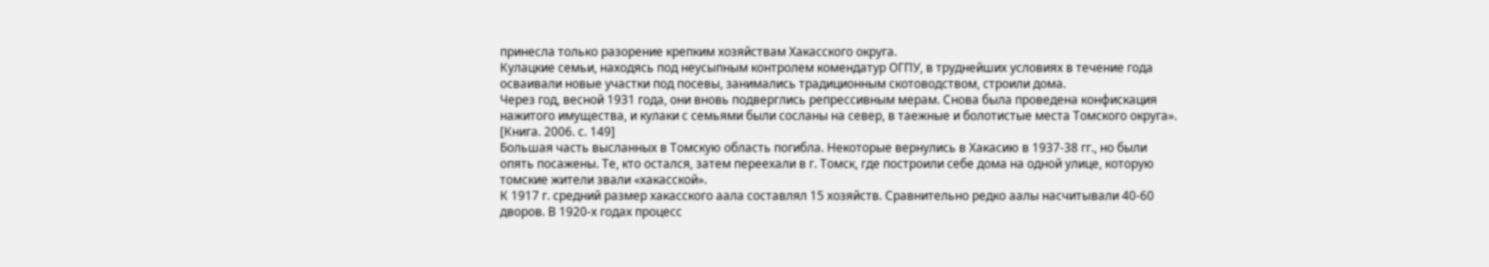принесла только разорение крепким хозяйствам Хакасского округа.
Кулацкие семьи, находясь под неусыпным контролем комендатур ОГПУ, в труднейших условиях в течение года осваивали новые участки под посевы, занимались традиционным скотоводством, строили дома.
Через год, весной 1931 года, они вновь подверглись репрессивным мерам. Снова была проведена конфискация нажитого имущества, и кулаки с семьями были сосланы на север, в таежные и болотистые места Томского округа». [Книга. 2006. с. 149]
Большая часть высланных в Томскую область погибла. Некоторые вернулись в Хакасию в 1937-38 гг., но были опять посажены. Те, кто остался, затем переехали в г. Томск, где построили себе дома на одной улице, которую томские жители звали «хакасской».
К 1917 г. средний размер хакасского аала составлял 15 хозяйств. Сравнительно редко аалы насчитывали 40-60 дворов. В 1920-х годах процесс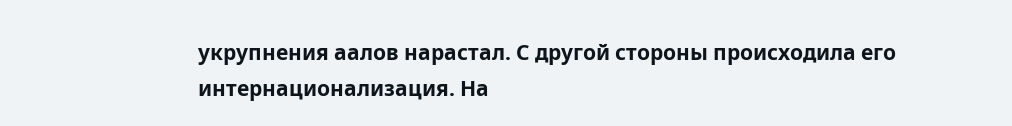укрупнения аалов нарастал. С другой стороны происходила его интернационализация. На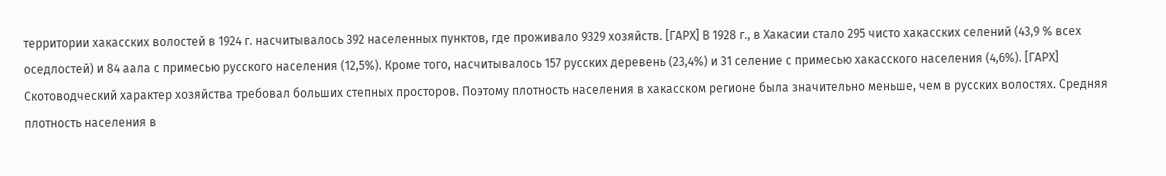территории хакасских волостей в 1924 г. насчитывалось 392 населенных пунктов, где проживало 9329 хозяйств. [ГАPХ] В 1928 г., в Хакасии cтало 295 чисто хакасских селений (43,9 % всех оседлостей) и 84 аала с примесью русского населения (12,5%). Кроме того, насчитывалось 157 русских деревень (23,4%) и 31 селение с примесью хакасского населения (4,6%). [ГАРХ] Скотоводческий характер хозяйства требовал больших степных просторов. Поэтому плотность населения в хакасском регионе была значительно меньше, чем в русских волостях. Средняя плотность населения в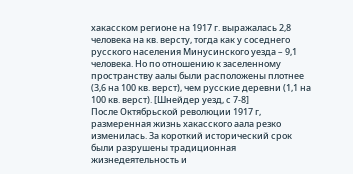хакасском регионе на 1917 г. выражалась 2,8 человека на кв. версту, тогда как у соседнего русского населения Минусинского уезда – 9,1 человека. Но по отношению к заселенному пространству аалы были расположены плотнее (3,6 на 100 кв. верст), чем русские деревни (1,1 на 100 кв. верст). [Шнейдер уезд, с 7-8]
После Октябрьской революции 1917 г, размеренная жизнь хакасского аала резко изменилась. За короткий исторический срок были разрушены традиционная жизнедеятельность и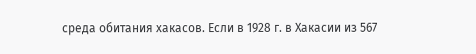среда обитания хакасов. Если в 1928 г. в Хакасии из 567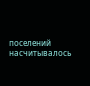поселений насчитывалось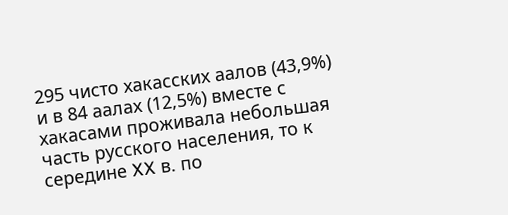295 чисто хакасских аалов (43,9%) и в 84 аалах (12,5%) вместе с хакасами проживала небольшая часть русского населения, то к середине XX в. по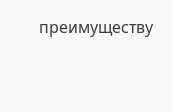преимуществу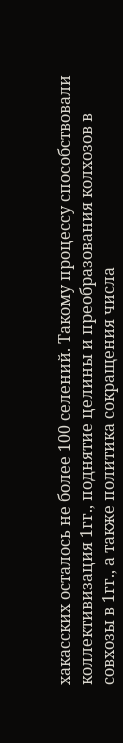хакасских осталось не более 100 селений. Такому процессу способствовали коллективизация 1гг., поднятие целины и преобразования колхозов в совхозы в 1гг., а также политика сокращения числа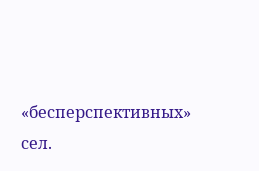«бесперспективных» сел.